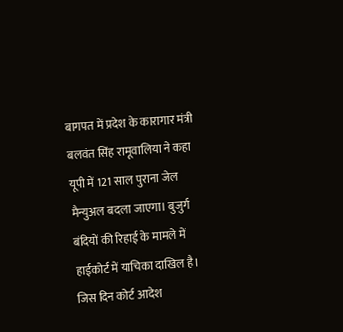बागपत में प्रदेश के कारागार मंत्री बलवंत सिंह रामूवालिया ने कहा यूपी में 121 साल पुराना जेल मैन्युअल बदला जाएगा। बुजुर्ग बंदियों की रिहाई के मामले में हाईकोर्ट में याचिका दाखिल है। जिस दिन कोर्ट आदेश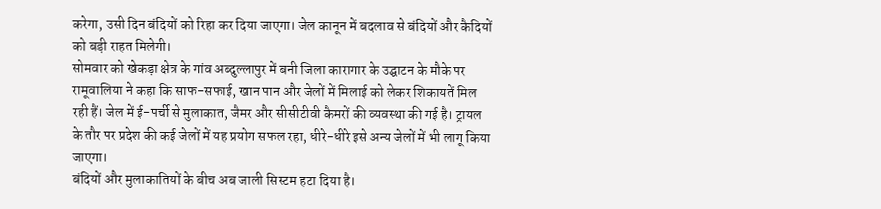करेगा, उसी दिन बंदियों को रिहा कर दिया जाएगा। जेल कानून में बदलाव से बंदियों और कैदियों को बड़ी राहत मिलेगी।
सोमवार को खेकड़ा क्षेत्र के गांव अब्दुल्लापुर में बनी जिला कारागार के उद्घाटन के मौके पर रामूवालिया ने कहा कि साफ-सफाई, खान पान और जेलों में मिलाई को लेकर शिकायतें मिल रही हैं। जेल में ई-पर्ची से मुलाकात, जैमर और सीसीटीवी कैमरों की व्यवस्था की गई है। ट्रायल के तौर पर प्रदेश की कई जेलों में यह प्रयोग सफल रहा, धीरे-धीरे इसे अन्य जेलों में भी लागू किया जाएगा।
बंदियों और मुलाकातियों के बीच अब जाली सिस्टम हटा दिया है।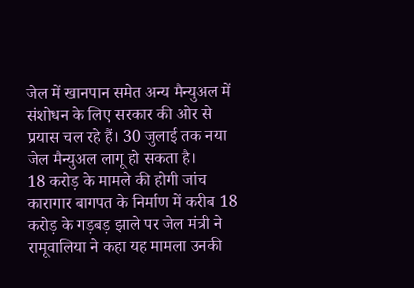जेल में खानपान समेत अन्य मैन्युअल में संशोधन के लिए सरकार की ओर से प्रयास चल रहे हैं। 30 जुलाई तक नया जेल मैन्युअल लागू हो सकता है।
18 करोड़ के मामले की होगी जांच
कारागार बागपत के निर्माण में करीब 18 करोड़ के गड़बड़ झाले पर जेल मंत्री ने रामूवालिया ने कहा यह मामला उनकी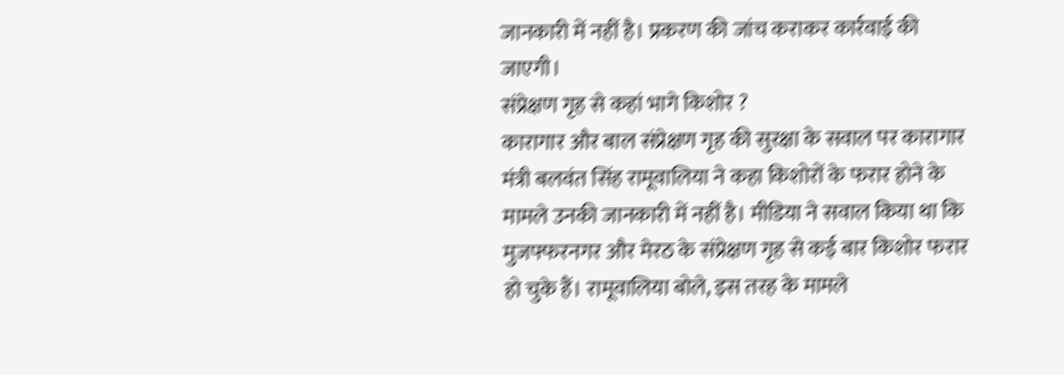जानकारी में नहीं है। प्रकरण की जांच कराकर कार्रवाई की जाएगी।
संप्रेक्षण गृह से कहां भागे किशोर ?
कारागार और बाल संप्रेक्षण गृह की सुरक्षा के सवाल पर कारागार मंत्री बलवंत सिंह रामूवालिया ने कहा किशोरों के फरार होने के मामले उनकी जानकारी में नहीं है। मीडिया ने सवाल किया था कि मुजफ्फरनगर और मेरठ के संप्रेक्षण गृह से कई बार किशोर फरार हो चुके हैं। रामूवालिया बोले, इस तरह के मामले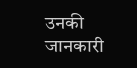उनकी जानकारी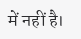में नहीं है।